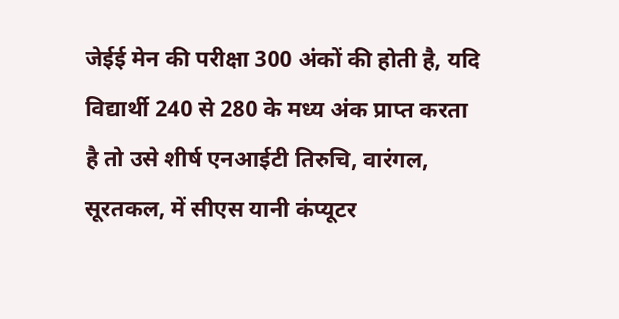जेईई मेन की परीक्षा 300 अंकों की होती है, यदि विद्यार्थी 240 से 280 के मध्य अंक प्राप्त करता है तो उसे शीर्ष एनआईटी तिरुचि, वारंगल, सूरतकल, में सीएस यानी कंप्यूटर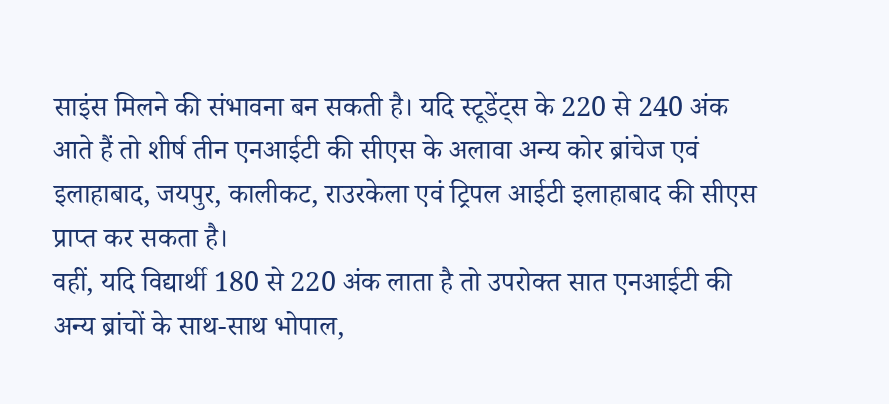साइंस मिलने की संभावना बन सकती है। यदि स्टूडेंट्स के 220 से 240 अंक आते हैं तो शीर्ष तीन एनआईटी की सीएस के अलावा अन्य कोर ब्रांचेज एवं इलाहाबाद, जयपुर, कालीकट, राउरकेला एवं ट्रिपल आईटी इलाहाबाद की सीएस प्राप्त कर सकता है।
वहीं, यदि विद्यार्थी 180 से 220 अंक लाता है तो उपरोक्त सात एनआईटी की अन्य ब्रांचों के साथ-साथ भोपाल,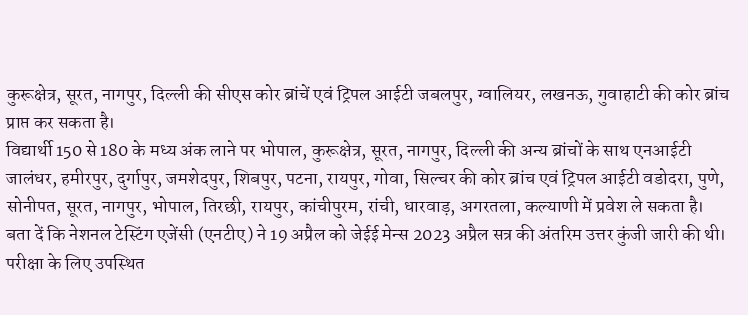कुरूक्षेत्र, सूरत, नागपुर, दिल्ली की सीएस कोर ब्रांचें एवं ट्रिपल आईटी जबलपुर, ग्वालियर, लखनऊ, गुवाहाटी की कोर ब्रांच प्राप्त कर सकता है।
विद्यार्थी 150 से 180 के मध्य अंक लाने पर भोपाल, कुरूक्षेत्र, सूरत, नागपुर, दिल्ली की अन्य ब्रांचों के साथ एनआईटी जालंधर, हमीरपुर, दुर्गापुर, जमशेदपुर, शिबपुर, पटना, रायपुर, गोवा, सिल्चर की कोर ब्रांच एवं ट्रिपल आईटी वडोदरा, पुणे, सोनीपत, सूरत, नागपुर, भोपाल, तिरछी, रायपुर, कांचीपुरम, रांची, धारवाड़, अगरतला, कल्याणी में प्रवेश ले सकता है।
बता दें कि नेशनल टेस्टिंग एजेंसी (एनटीए) ने 19 अप्रैल को जेईई मेन्स 2023 अप्रैल सत्र की अंतरिम उत्तर कुंजी जारी की थी। परीक्षा के लिए उपस्थित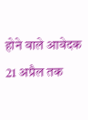होने वाले आवेदक 21 अप्रैल तक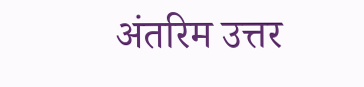अंतरिम उत्तर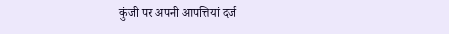कुंजी पर अपनी आपत्तियां दर्ज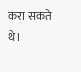करा सकते थे।